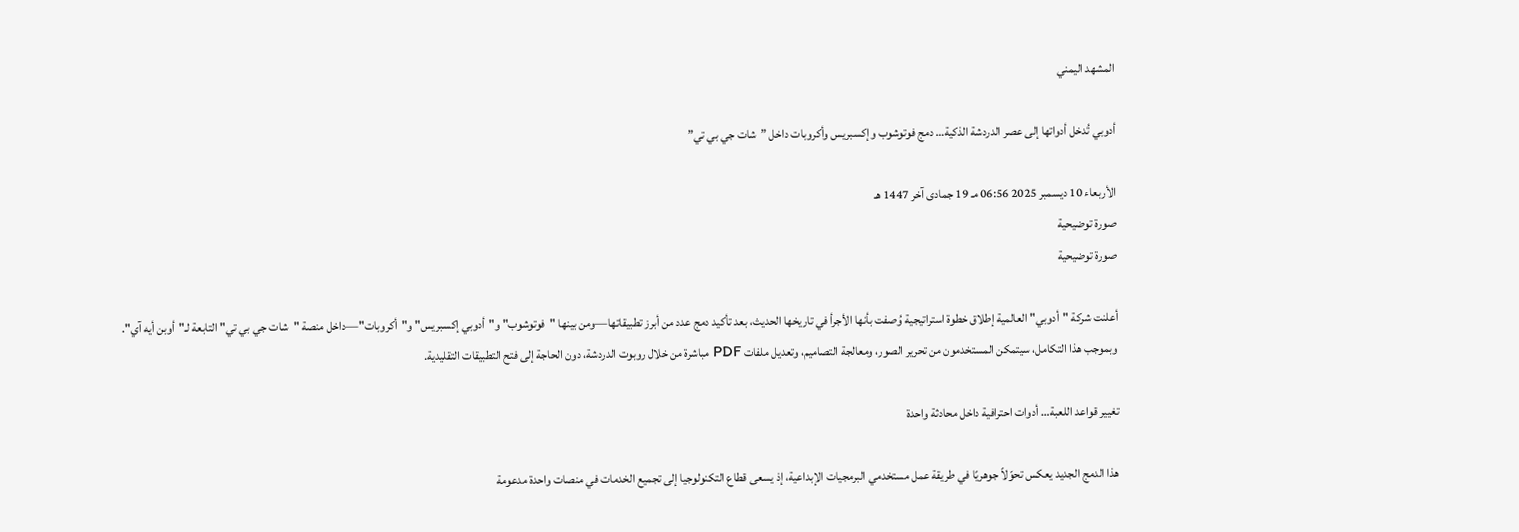المشهد اليمني

أدوبي تُدخل أدواتها إلى عصر الدردشة الذكية… دمج فوتوشوب وإكسبريس وأكروبات داخل ”شات جي بي تي”

الأربعاء 10 ديسمبر 2025 06:56 مـ 19 جمادى آخر 1447 هـ
صورة توضيحية
صورة توضيحية

أعلنت شركة "أدوبي" العالمية إطلاق خطوة استراتيجية وُصفت بأنها الأجرأ في تاريخها الحديث، بعد تأكيد دمج عدد من أبرز تطبيقاتها—ومن بينها "فوتوشوب" و"أدوبي إكسبريس" و"أكروبات"—داخل منصة "شات جي بي تي" التابعة لـ"أوبن أيه آي".
وبموجب هذا التكامل، سيتمكن المستخدمون من تحرير الصور، ومعالجة التصاميم، وتعديل ملفات PDF مباشرة من خلال روبوت الدردشة، دون الحاجة إلى فتح التطبيقات التقليدية.

تغيير قواعد اللعبة… أدوات احترافية داخل محادثة واحدة

هذا الدمج الجديد يعكس تحوّلاً جوهريًا في طريقة عمل مستخدمي البرمجيات الإبداعية، إذ يسعى قطاع التكنولوجيا إلى تجميع الخدمات في منصات واحدة مدعومة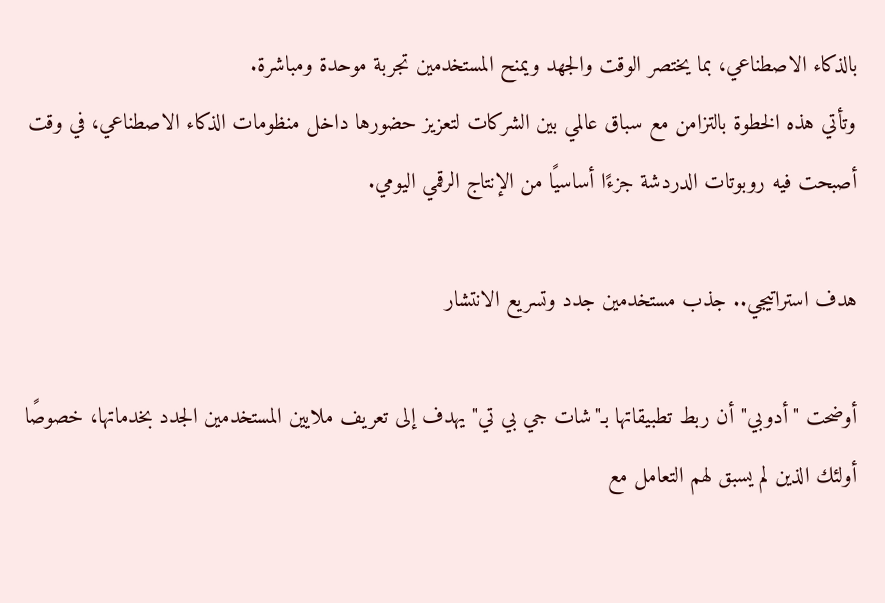بالذكاء الاصطناعي، بما يختصر الوقت والجهد ويمنح المستخدمين تجربة موحدة ومباشرة.
وتأتي هذه الخطوة بالتزامن مع سباق عالمي بين الشركات لتعزيز حضورها داخل منظومات الذكاء الاصطناعي، في وقت أصبحت فيه روبوتات الدردشة جزءًا أساسيًا من الإنتاج الرقمي اليومي.

هدف استراتيجي.. جذب مستخدمين جدد وتسريع الانتشار

أوضحت "أدوبي" أن ربط تطبيقاتها بـ"شات جي بي تي" يهدف إلى تعريف ملايين المستخدمين الجدد بخدماتها، خصوصًا أولئك الذين لم يسبق لهم التعامل مع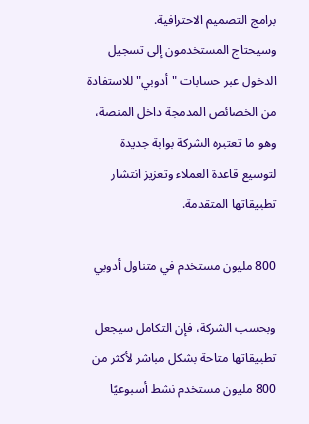برامج التصميم الاحترافية.
وسيحتاج المستخدمون إلى تسجيل الدخول عبر حسابات "أدوبي" للاستفادة من الخصائص المدمجة داخل المنصة، وهو ما تعتبره الشركة بوابة جديدة لتوسيع قاعدة العملاء وتعزيز انتشار تطبيقاتها المتقدمة.

800 مليون مستخدم في متناول أدوبي

وبحسب الشركة، فإن التكامل سيجعل تطبيقاتها متاحة بشكل مباشر لأكثر من 800 مليون مستخدم نشط أسبوعيًا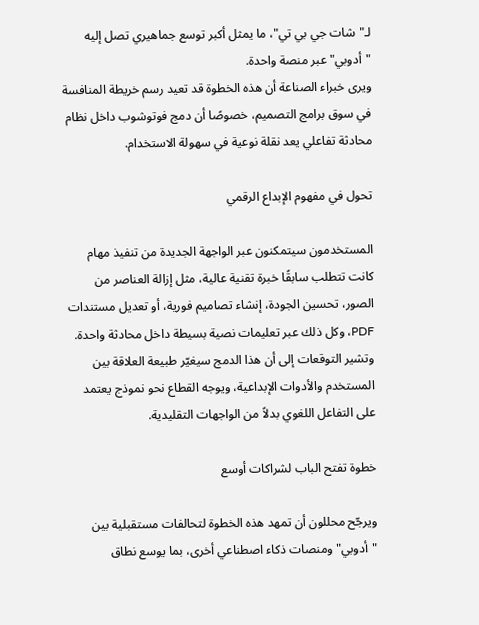لـ"شات جي بي تي"، ما يمثل أكبر توسع جماهيري تصل إليه "أدوبي" عبر منصة واحدة.
ويرى خبراء الصناعة أن هذه الخطوة قد تعيد رسم خريطة المنافسة في سوق برامج التصميم، خصوصًا أن دمج فوتوشوب داخل نظام محادثة تفاعلي يعد نقلة نوعية في سهولة الاستخدام.

تحول في مفهوم الإبداع الرقمي

المستخدمون سيتمكنون عبر الواجهة الجديدة من تنفيذ مهام كانت تتطلب سابقًا خبرة تقنية عالية، مثل إزالة العناصر من الصور، تحسين الجودة، إنشاء تصاميم فورية، أو تعديل مستندات PDF، وكل ذلك عبر تعليمات نصية بسيطة داخل محادثة واحدة.
وتشير التوقعات إلى أن هذا الدمج سيغيّر طبيعة العلاقة بين المستخدم والأدوات الإبداعية، ويوجه القطاع نحو نموذج يعتمد على التفاعل اللغوي بدلاً من الواجهات التقليدية.

خطوة تفتح الباب لشراكات أوسع

ويرجّح محللون أن تمهد هذه الخطوة لتحالفات مستقبلية بين "أدوبي" ومنصات ذكاء اصطناعي أخرى، بما يوسع نطاق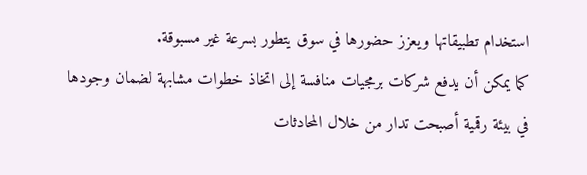استخدام تطبيقاتها ويعزز حضورها في سوق يتطور بسرعة غير مسبوقة.
كما يمكن أن يدفع شركات برمجيات منافسة إلى اتخاذ خطوات مشابهة لضمان وجودها في بيئة رقمية أصبحت تدار من خلال المحادثات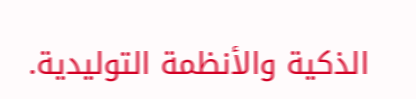الذكية والأنظمة التوليدية.